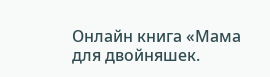Онлайн книга «Мама для двойняшек.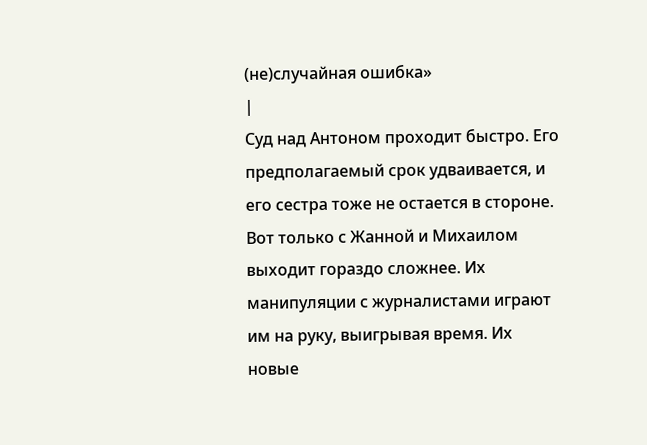(не)случайная ошибка»
|
Суд над Антоном проходит быстро. Его предполагаемый срок удваивается, и его сестра тоже не остается в стороне. Вот только с Жанной и Михаилом выходит гораздо сложнее. Их манипуляции с журналистами играют им на руку, выигрывая время. Их новые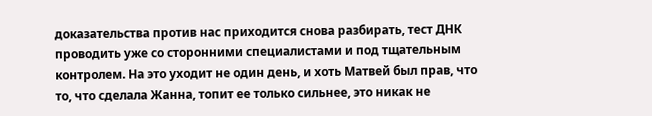доказательства против нас приходится снова разбирать, тест ДНК проводить уже со сторонними специалистами и под тщательным контролем. На это уходит не один день, и хоть Матвей был прав, что то, что сделала Жанна, топит ее только сильнее, это никак не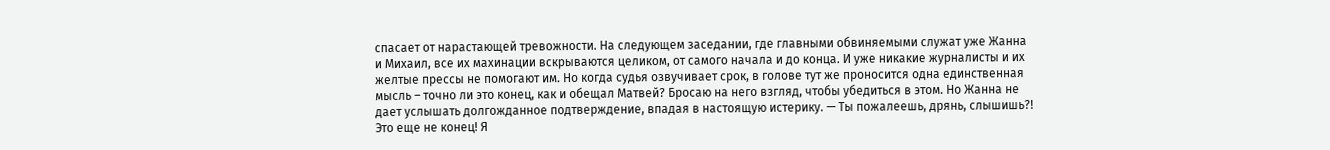спасает от нарастающей тревожности. На следующем заседании, где главными обвиняемыми служат уже Жанна и Михаил, все их махинации вскрываются целиком, от самого начала и до конца. И уже никакие журналисты и их желтые прессы не помогают им. Но когда судья озвучивает срок, в голове тут же проносится одна единственная мысль – точно ли это конец, как и обещал Матвей? Бросаю на него взгляд, чтобы убедиться в этом. Но Жанна не дает услышать долгожданное подтверждение, впадая в настоящую истерику. — Ты пожалеешь, дрянь, слышишь?! Это еще не конец! Я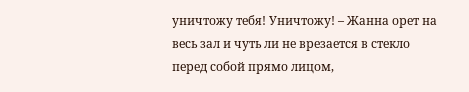уничтожу тебя! Уничтожу! – Жанна орет на весь зал и чуть ли не врезается в стекло перед собой прямо лицом,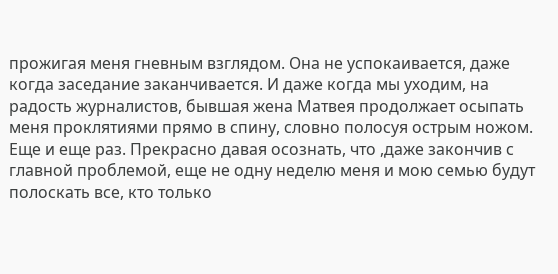прожигая меня гневным взглядом. Она не успокаивается, даже когда заседание заканчивается. И даже когда мы уходим, на радость журналистов, бывшая жена Матвея продолжает осыпать меня проклятиями прямо в спину, словно полосуя острым ножом. Еще и еще раз. Прекрасно давая осознать, что ,даже закончив с главной проблемой, еще не одну неделю меня и мою семью будут полоскать все, кто только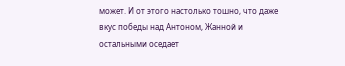может. И от этого настолько тошно, что даже вкус победы над Антоном, Жанной и остальными оседает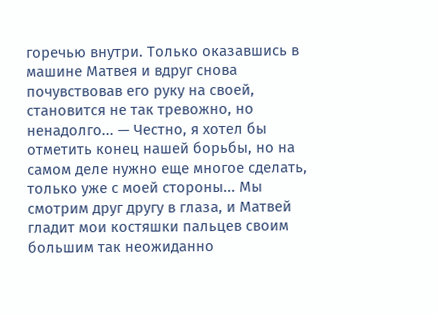горечью внутри. Только оказавшись в машине Матвея и вдруг снова почувствовав его руку на своей, становится не так тревожно, но ненадолго... — Честно, я хотел бы отметить конец нашей борьбы, но на самом деле нужно еще многое сделать, только уже с моей стороны... Мы смотрим друг другу в глаза, и Матвей гладит мои костяшки пальцев своим большим так неожиданно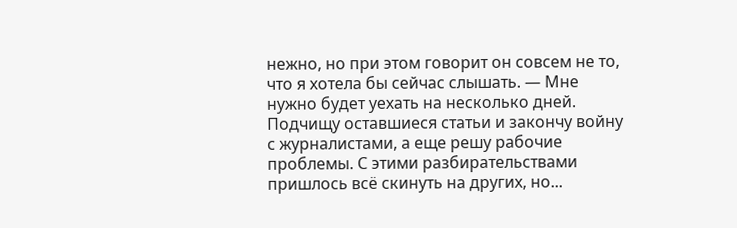нежно, но при этом говорит он совсем не то, что я хотела бы сейчас слышать. — Мне нужно будет уехать на несколько дней. Подчищу оставшиеся статьи и закончу войну с журналистами, а еще решу рабочие проблемы. С этими разбирательствами пришлось всё скинуть на других, но...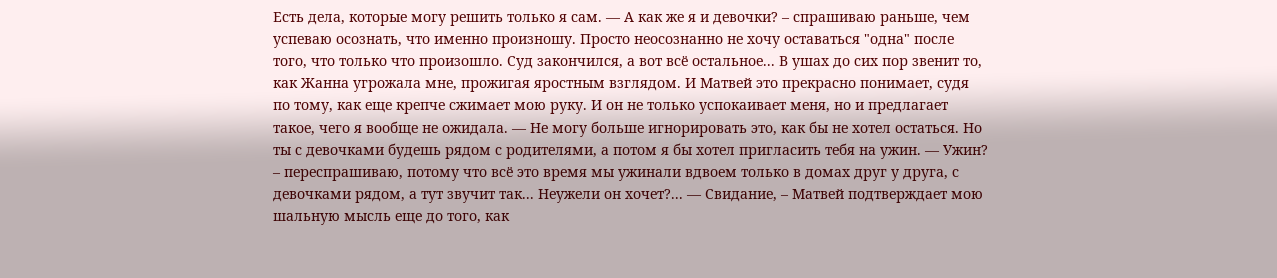Есть дела, которые могу решить только я сам. — А как же я и девочки? – спрашиваю раньше, чем успеваю осознать, что именно произношу. Просто неосознанно не хочу оставаться "одна" после того, что только что произошло. Суд закончился, а вот всё остальное... В ушах до сих пор звенит то, как Жанна угрожала мне, прожигая яростным взглядом. И Матвей это прекрасно понимает, судя по тому, как еще крепче сжимает мою руку. И он не только успокаивает меня, но и предлагает такое, чего я вообще не ожидала. — Не могу больше игнорировать это, как бы не хотел остаться. Но ты с девочками будешь рядом с родителями, а потом я бы хотел пригласить тебя на ужин. — Ужин? – переспрашиваю, потому что всё это время мы ужинали вдвоем только в домах друг у друга, с девочками рядом, а тут звучит так... Неужели он хочет?... — Свидание, – Матвей подтверждает мою шальную мысль еще до того, как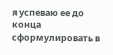я успеваю ее до конца сформулировать в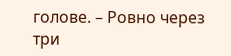голове. – Ровно через три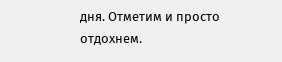дня. Отметим и просто отдохнем.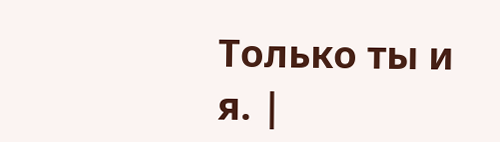Только ты и я. |